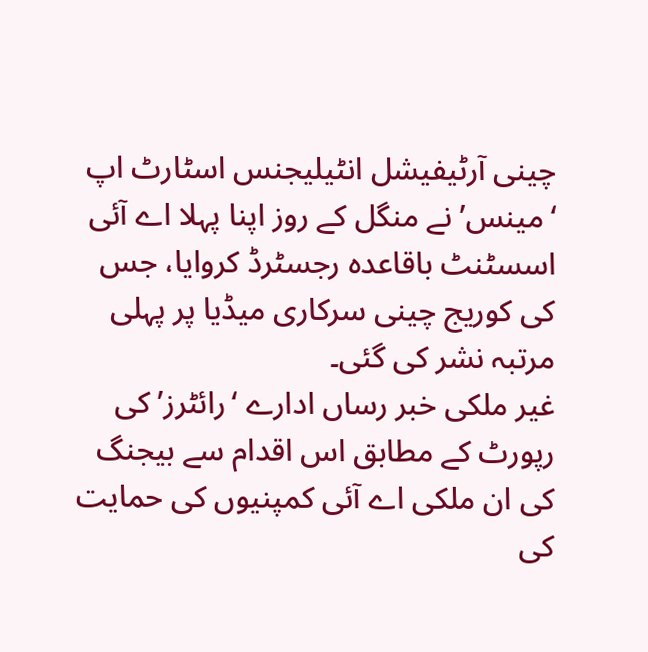چینی آرٹیفیشل انٹیلیجنس اسٹارٹ اپ ‘مینس’ نے منگل کے روز اپنا پہلا اے آئی اسسٹنٹ باقاعدہ رجسٹرڈ کروایا، جس کی کوریج چینی سرکاری میڈیا پر پہلی مرتبہ نشر کی گئی۔
غیر ملکی خبر رساں ادارے ‘رائٹرز’ کی رپورٹ کے مطابق اس اقدام سے بیجنگ کی ان ملکی اے آئی کمپنیوں کی حمایت کی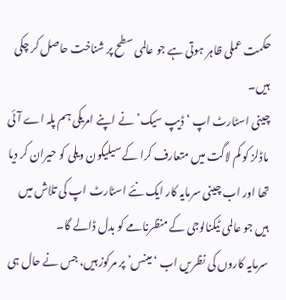حکمت عملی ظاہر ہوتی ہے جو عالمی سطح پر شناخت حاصل کر چکی ہیں۔
چینی اسٹارٹ اپ ‘ڈیپ سیک’ نے اپنے امریکی ہم پلہ اے آئی ماڈلز کو کم لاگت میں متعارف کرا کے سیلیکون ویلی کو حیران کر دیا تھا اور اب چینی سرمایہ کار ایک نئے اسٹارٹ اپ کی تلاش میں ہیں جو عالمی ٹیکنالوجی کے منظرنامے کو بدل ڈالے گا۔
سرمایہ کاروں کی نظریں اب ‘مینس’ پر مرکوز ہیں، جس نے حال ہی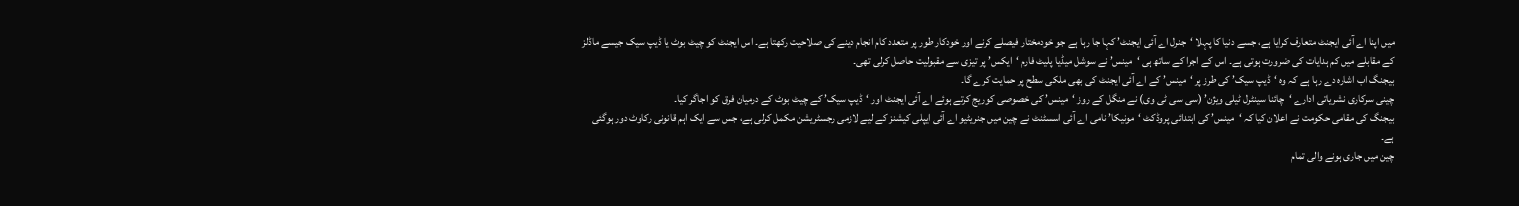میں اپنا اے آئی ایجنٹ متعارف کرایا ہے، جسے دنیا کا پہلا ‘جنرل اے آئی ایجنٹ’ کہا جا رہا ہے جو خودمختار فیصلے کرنے اور خودکار طور پر متعدد کام انجام دینے کی صلاحیت رکھتا ہے۔ اس ایجنٹ کو چیٹ بوٹ یا ڈیپ سیک جیسے ماڈلز کے مقابلے میں کم ہدایات کی ضرورت ہوتی ہے۔ اس کے اجرا کے ساتھ ہی ‘مینس’ نے سوشل میڈیا پلیٹ فارم ‘ایکس’ پر تیزی سے مقبولیت حاصل کرلی تھی۔
بیجنگ اب اشارہ دے رہا ہے کہ وہ ‘ڈیپ سیک’ کی طرز پر ‘مینس’ کے اے آئی ایجنٹ کی بھی ملکی سطح پر حمایت کرے گا۔
چینی سرکاری نشریاتی ادارے ‘چائنا سینٹرل ٹیلی ویژن’ (سی سی ٹی وی) نے منگل کے روز ‘مینس’ کی خصوصی کوریج کرتے ہوئے اے آئی ایجنٹ اور ‘ڈیپ سیک’ کے چیٹ بوٹ کے درمیان فرق کو اجاگر کیا۔
بیجنگ کی مقامی حکومت نے اعلان کیا کہ ‘مینس’ کی ابتدائی پروڈکٹ ‘مونیکا’ نامی اے آئی اسسٹنٹ نے چین میں جنریٹیو اے آئی ایپلی کیشنز کے لیے لازمی رجسٹریشن مکمل کرلی ہے، جس سے ایک اہم قانونی رکاوٹ دور ہوگئی ہے۔
چین میں جاری ہونے والی تمام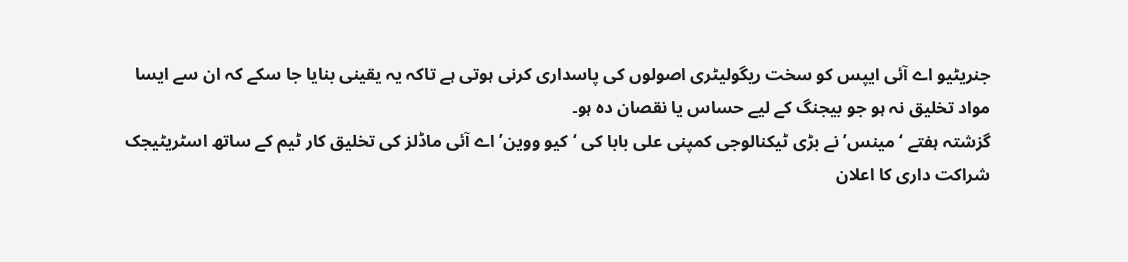جنریٹیو اے آئی ایپس کو سخت ریگولیٹری اصولوں کی پاسداری کرنی ہوتی ہے تاکہ یہ یقینی بنایا جا سکے کہ ان سے ایسا مواد تخلیق نہ ہو جو بیجنگ کے لیے حساس یا نقصان دہ ہو۔
گزشتہ ہفتے ‘مینس’ نے بڑی ٹیکنالوجی کمپنی علی بابا کی ‘کیو ووین’ اے آئی ماڈلز کی تخلیق کار ٹیم کے ساتھ اسٹریٹیجک شراکت داری کا اعلان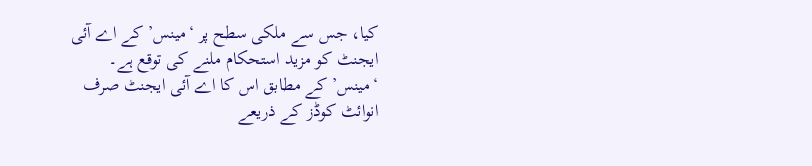کیا، جس سے ملکی سطح پر ‘مینس’ کے اے آئی ایجنٹ کو مزید استحکام ملنے کی توقع ہے۔
‘مینس’ کے مطابق اس کا اے آئی ایجنٹ صرف انوائٹ کوڈز کے ذریعے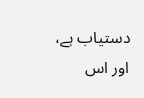دستیاب ہے، اور اس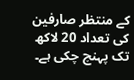کے منتظر صارفین کی تعداد 20 لاکھ تک پہنچ چکی ہے۔